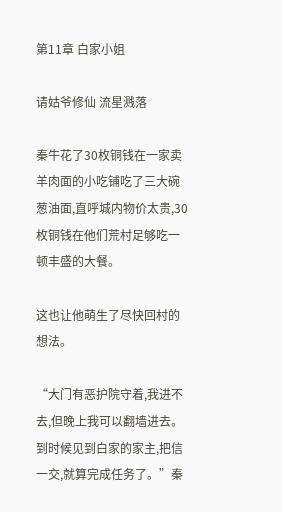第11章 白家小姐

请姑爷修仙 流星溅落

秦牛花了30枚铜钱在一家卖羊肉面的小吃铺吃了三大碗葱油面,直呼城内物价太贵,30枚铜钱在他们荒村足够吃一顿丰盛的大餐。

这也让他萌生了尽快回村的想法。

“大门有恶护院守着,我进不去,但晚上我可以翻墙进去。到时候见到白家的家主,把信一交,就算完成任务了。”秦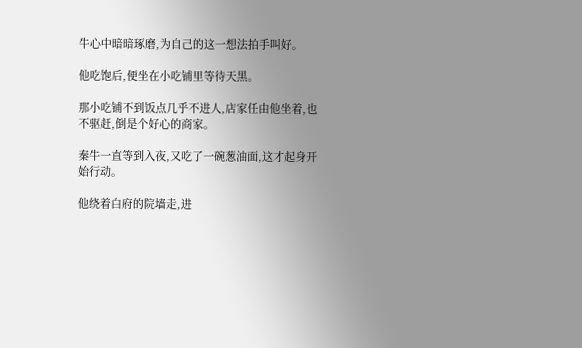牛心中暗暗琢磨,为自己的这一想法拍手叫好。

他吃饱后,便坐在小吃铺里等待天黑。

那小吃铺不到饭点几乎不进人,店家任由他坐着,也不驱赶,倒是个好心的商家。

秦牛一直等到入夜,又吃了一碗葱油面,这才起身开始行动。

他绕着白府的院墙走,进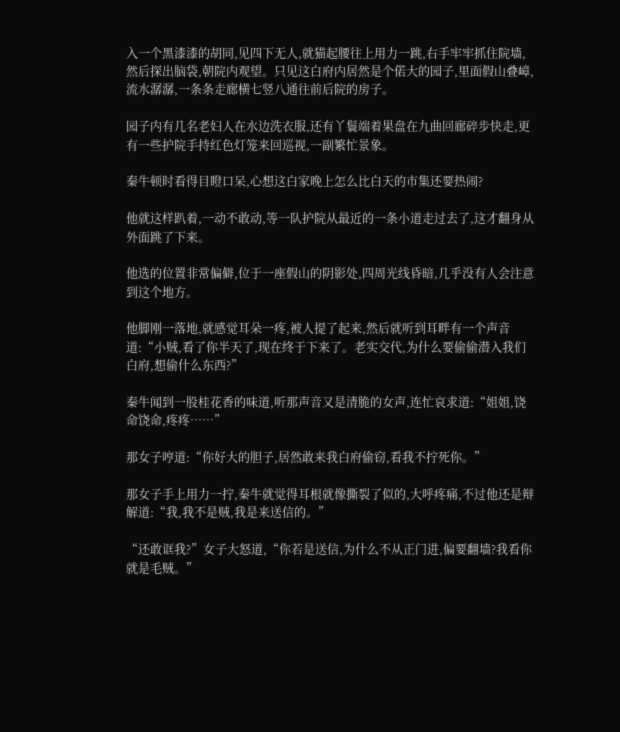入一个黑漆漆的胡同,见四下无人,就猫起腰往上用力一跳,右手牢牢抓住院墙,然后探出脑袋,朝院内观望。只见这白府内居然是个偌大的园子,里面假山叠嶂,流水潺潺,一条条走廊横七竖八通往前后院的房子。

园子内有几名老妇人在水边洗衣服,还有丫鬟端着果盘在九曲回廊碎步快走,更有一些护院手持红色灯笼来回巡视,一副繁忙景象。

秦牛顿时看得目瞪口呆,心想这白家晚上怎么比白天的市集还要热闹?

他就这样趴着,一动不敢动,等一队护院从最近的一条小道走过去了,这才翻身从外面跳了下来。

他选的位置非常偏僻,位于一座假山的阴影处,四周光线昏暗,几乎没有人会注意到这个地方。

他脚刚一落地,就感觉耳朵一疼,被人提了起来,然后就听到耳畔有一个声音道:“小贼,看了你半天了,现在终于下来了。老实交代,为什么要偷偷潜入我们白府,想偷什么东西?”

秦牛闻到一股桂花香的味道,听那声音又是清脆的女声,连忙哀求道:“姐姐,饶命饶命,疼疼……”

那女子哼道:“你好大的胆子,居然敢来我白府偷窃,看我不拧死你。”

那女子手上用力一拧,秦牛就觉得耳根就像撕裂了似的,大呼疼痛,不过他还是辩解道:“我,我不是贼,我是来送信的。”

“还敢诓我?”女子大怒道,“你若是送信,为什么不从正门进,偏要翻墙?我看你就是毛贼。”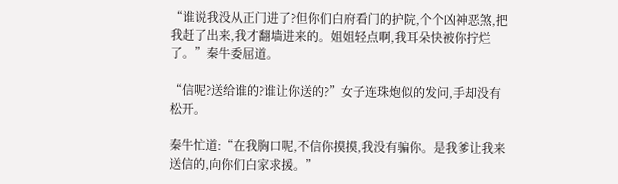“谁说我没从正门进了?但你们白府看门的护院,个个凶神恶煞,把我赶了出来,我才翻墙进来的。姐姐轻点啊,我耳朵快被你拧烂了。”秦牛委屈道。

“信呢?送给谁的?谁让你送的?”女子连珠炮似的发问,手却没有松开。

秦牛忙道:“在我胸口呢,不信你摸摸,我没有骗你。是我爹让我来送信的,向你们白家求援。”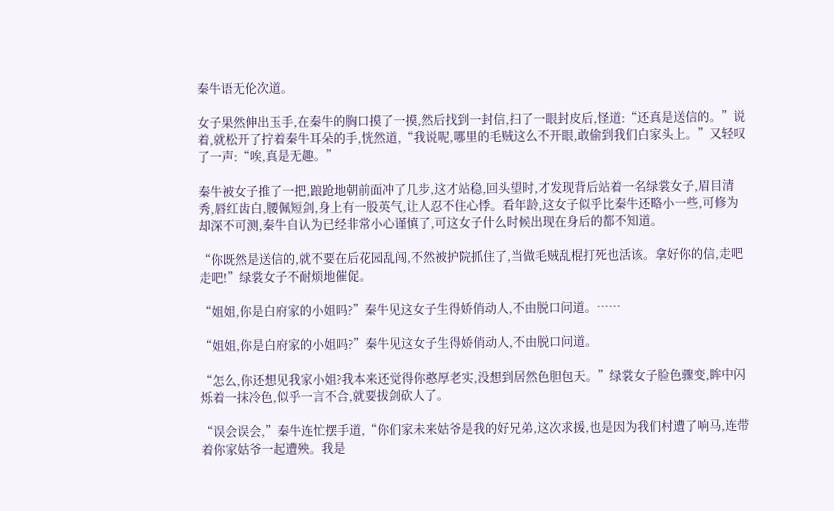秦牛语无伦次道。

女子果然伸出玉手,在秦牛的胸口摸了一摸,然后找到一封信,扫了一眼封皮后,怪道:“还真是送信的。”说着,就松开了拧着秦牛耳朵的手,恍然道,“我说呢,哪里的毛贼这么不开眼,敢偷到我们白家头上。”又轻叹了一声:“唉,真是无趣。”

秦牛被女子推了一把,踉跄地朝前面冲了几步,这才站稳,回头望时,才发现背后站着一名绿裳女子,眉目清秀,唇红齿白,腰佩短剑,身上有一股英气,让人忍不住心悸。看年龄,这女子似乎比秦牛还略小一些,可修为却深不可测,秦牛自认为已经非常小心谨慎了,可这女子什么时候出现在身后的都不知道。

“你既然是送信的,就不要在后花园乱闯,不然被护院抓住了,当做毛贼乱棍打死也活该。拿好你的信,走吧走吧!”绿裳女子不耐烦地催促。

“姐姐,你是白府家的小姐吗?”秦牛见这女子生得娇俏动人,不由脱口问道。……

“姐姐,你是白府家的小姐吗?”秦牛见这女子生得娇俏动人,不由脱口问道。

“怎么,你还想见我家小姐?我本来还觉得你憨厚老实,没想到居然色胆包天。”绿裳女子脸色骤变,眸中闪烁着一抹冷色,似乎一言不合,就要拔剑砍人了。

“误会误会,”秦牛连忙摆手道,“你们家未来姑爷是我的好兄弟,这次求援,也是因为我们村遭了响马,连带着你家姑爷一起遭殃。我是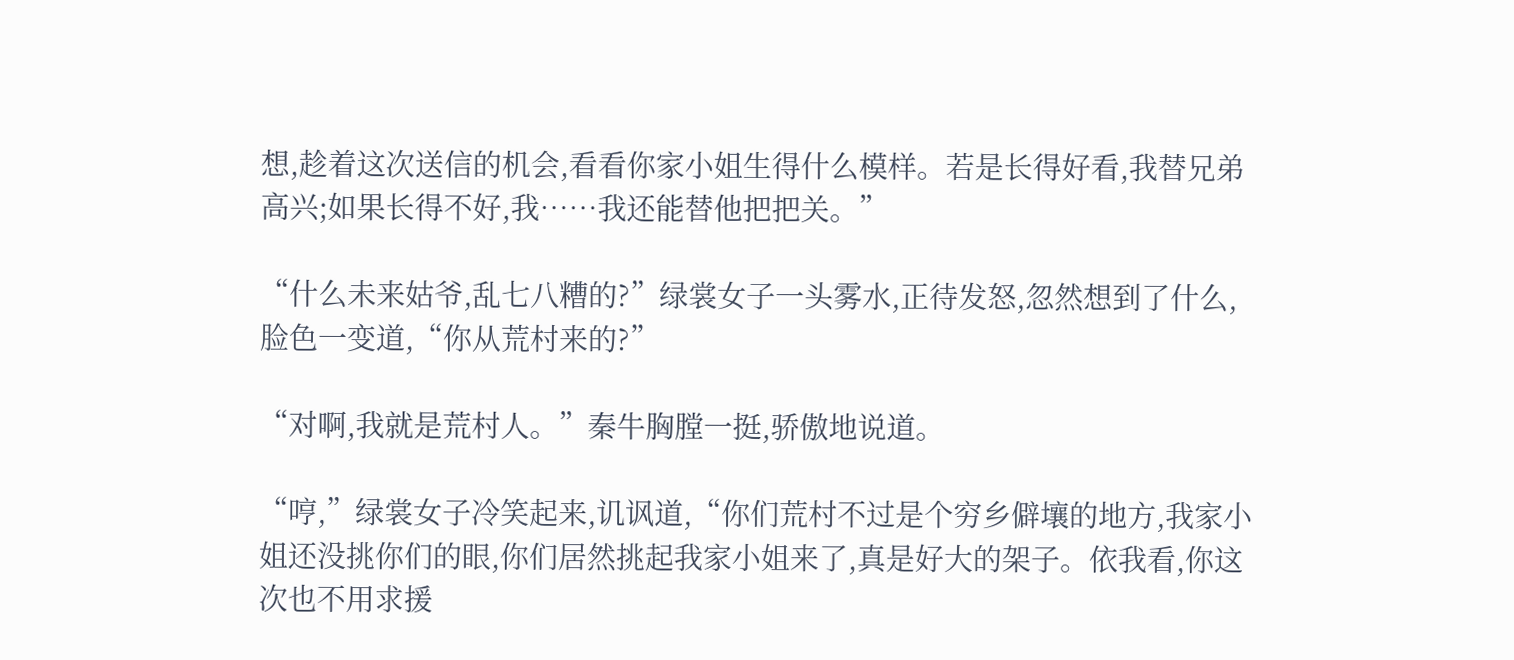想,趁着这次送信的机会,看看你家小姐生得什么模样。若是长得好看,我替兄弟高兴;如果长得不好,我……我还能替他把把关。”

“什么未来姑爷,乱七八糟的?”绿裳女子一头雾水,正待发怒,忽然想到了什么,脸色一变道,“你从荒村来的?”

“对啊,我就是荒村人。”秦牛胸膛一挺,骄傲地说道。

“哼,”绿裳女子冷笑起来,讥讽道,“你们荒村不过是个穷乡僻壤的地方,我家小姐还没挑你们的眼,你们居然挑起我家小姐来了,真是好大的架子。依我看,你这次也不用求援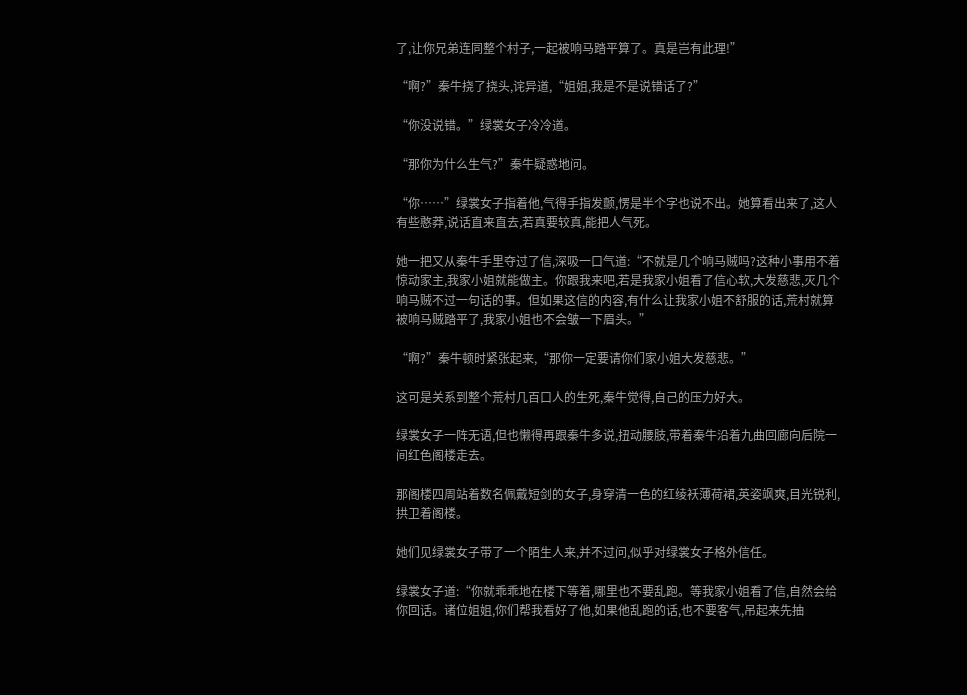了,让你兄弟连同整个村子,一起被响马踏平算了。真是岂有此理!”

“啊?”秦牛挠了挠头,诧异道,“姐姐,我是不是说错话了?”

“你没说错。”绿裳女子冷冷道。

“那你为什么生气?”秦牛疑惑地问。

“你……”绿裳女子指着他,气得手指发颤,愣是半个字也说不出。她算看出来了,这人有些憨莽,说话直来直去,若真要较真,能把人气死。

她一把又从秦牛手里夺过了信,深吸一口气道:“不就是几个响马贼吗?这种小事用不着惊动家主,我家小姐就能做主。你跟我来吧,若是我家小姐看了信心软,大发慈悲,灭几个响马贼不过一句话的事。但如果这信的内容,有什么让我家小姐不舒服的话,荒村就算被响马贼踏平了,我家小姐也不会皱一下眉头。”

“啊?”秦牛顿时紧张起来,“那你一定要请你们家小姐大发慈悲。”

这可是关系到整个荒村几百口人的生死,秦牛觉得,自己的压力好大。

绿裳女子一阵无语,但也懒得再跟秦牛多说,扭动腰肢,带着秦牛沿着九曲回廊向后院一间红色阁楼走去。

那阁楼四周站着数名佩戴短剑的女子,身穿清一色的红绫袄薄荷裙,英姿飒爽,目光锐利,拱卫着阁楼。

她们见绿裳女子带了一个陌生人来,并不过问,似乎对绿裳女子格外信任。

绿裳女子道:“你就乖乖地在楼下等着,哪里也不要乱跑。等我家小姐看了信,自然会给你回话。诸位姐姐,你们帮我看好了他,如果他乱跑的话,也不要客气,吊起来先抽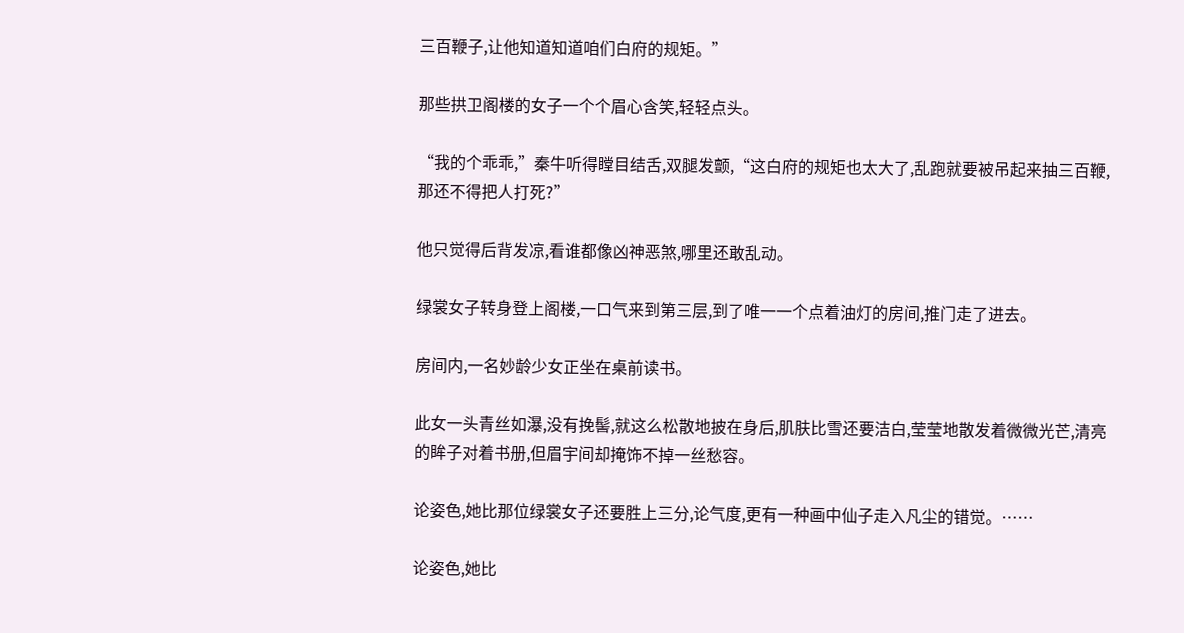三百鞭子,让他知道知道咱们白府的规矩。”

那些拱卫阁楼的女子一个个眉心含笑,轻轻点头。

“我的个乖乖,”秦牛听得瞠目结舌,双腿发颤,“这白府的规矩也太大了,乱跑就要被吊起来抽三百鞭,那还不得把人打死?”

他只觉得后背发凉,看谁都像凶神恶煞,哪里还敢乱动。

绿裳女子转身登上阁楼,一口气来到第三层,到了唯一一个点着油灯的房间,推门走了进去。

房间内,一名妙龄少女正坐在桌前读书。

此女一头青丝如瀑,没有挽髻,就这么松散地披在身后,肌肤比雪还要洁白,莹莹地散发着微微光芒,清亮的眸子对着书册,但眉宇间却掩饰不掉一丝愁容。

论姿色,她比那位绿裳女子还要胜上三分,论气度,更有一种画中仙子走入凡尘的错觉。……

论姿色,她比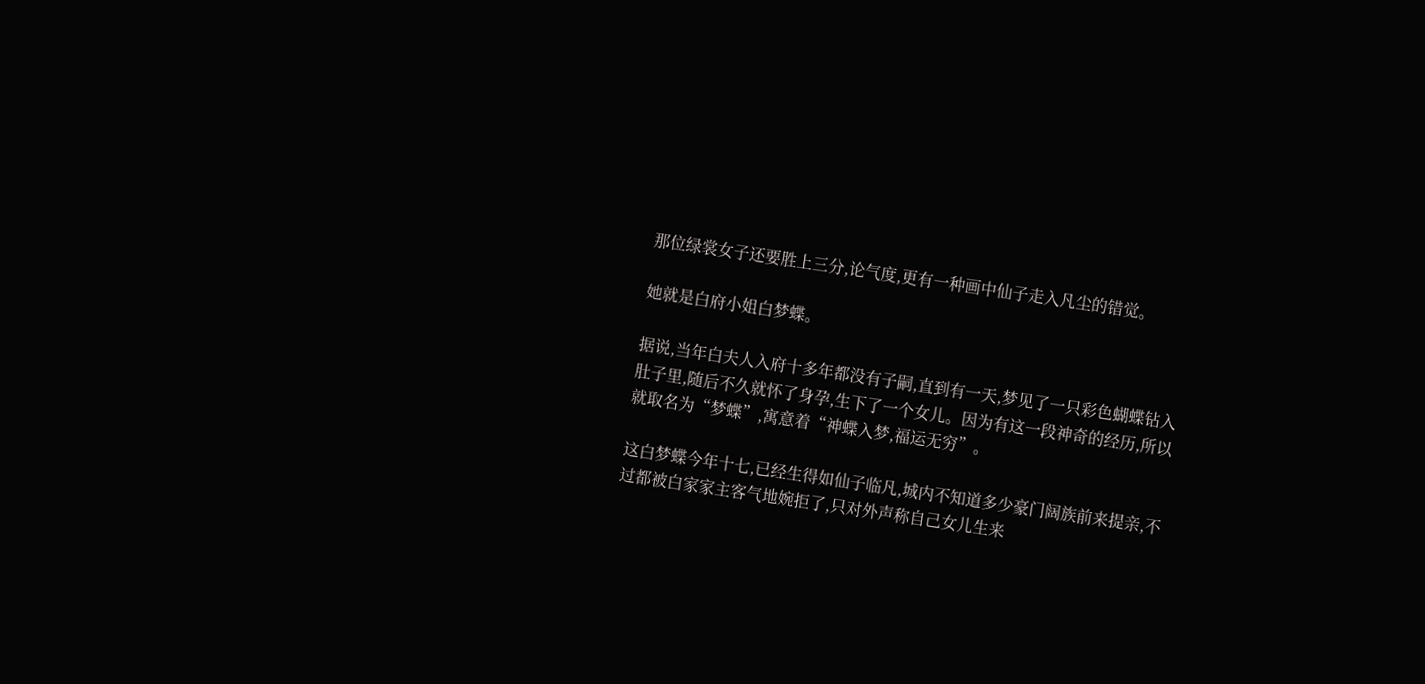那位绿裳女子还要胜上三分,论气度,更有一种画中仙子走入凡尘的错觉。

她就是白府小姐白梦蝶。

据说,当年白夫人入府十多年都没有子嗣,直到有一天,梦见了一只彩色蝴蝶钻入肚子里,随后不久就怀了身孕,生下了一个女儿。因为有这一段神奇的经历,所以就取名为“梦蝶”,寓意着“神蝶入梦,福运无穷”。

这白梦蝶今年十七,已经生得如仙子临凡,城内不知道多少豪门阔族前来提亲,不过都被白家家主客气地婉拒了,只对外声称自己女儿生来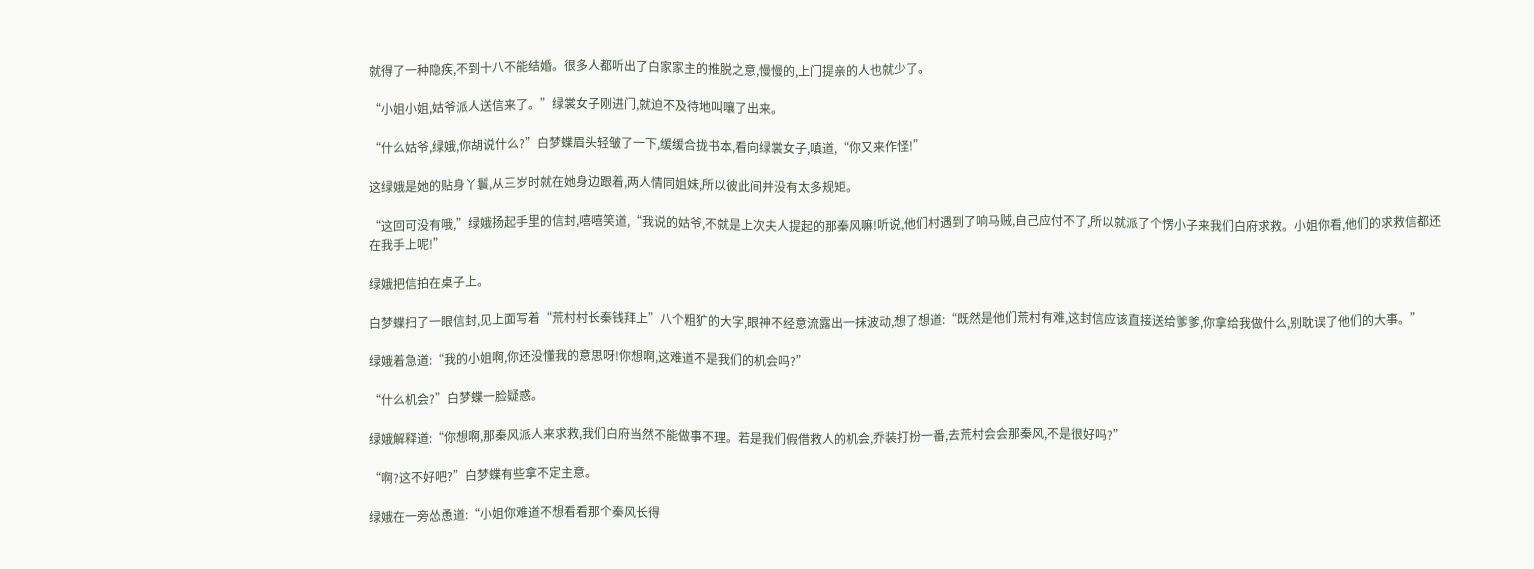就得了一种隐疾,不到十八不能结婚。很多人都听出了白家家主的推脱之意,慢慢的,上门提亲的人也就少了。

“小姐小姐,姑爷派人送信来了。”绿裳女子刚进门,就迫不及待地叫嚷了出来。

“什么姑爷,绿娥,你胡说什么?”白梦蝶眉头轻皱了一下,缓缓合拢书本,看向绿裳女子,嗔道,“你又来作怪!”

这绿娥是她的贴身丫鬟,从三岁时就在她身边跟着,两人情同姐妹,所以彼此间并没有太多规矩。

“这回可没有哦,”绿娥扬起手里的信封,嘻嘻笑道,“我说的姑爷,不就是上次夫人提起的那秦风嘛!听说,他们村遇到了响马贼,自己应付不了,所以就派了个愣小子来我们白府求救。小姐你看,他们的求救信都还在我手上呢!”

绿娥把信拍在桌子上。

白梦蝶扫了一眼信封,见上面写着“荒村村长秦钱拜上”八个粗犷的大字,眼神不经意流露出一抹波动,想了想道:“既然是他们荒村有难,这封信应该直接送给爹爹,你拿给我做什么,别耽误了他们的大事。”

绿娥着急道:“我的小姐啊,你还没懂我的意思呀!你想啊,这难道不是我们的机会吗?”

“什么机会?”白梦蝶一脸疑惑。

绿娥解释道:“你想啊,那秦风派人来求救,我们白府当然不能做事不理。若是我们假借救人的机会,乔装打扮一番,去荒村会会那秦风,不是很好吗?”

“啊?这不好吧?”白梦蝶有些拿不定主意。

绿娥在一旁怂恿道:“小姐你难道不想看看那个秦风长得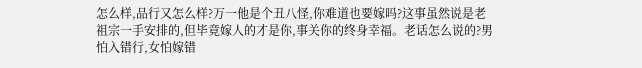怎么样,品行又怎么样?万一他是个丑八怪,你难道也要嫁吗?这事虽然说是老祖宗一手安排的,但毕竟嫁人的才是你,事关你的终身幸福。老话怎么说的?男怕入错行,女怕嫁错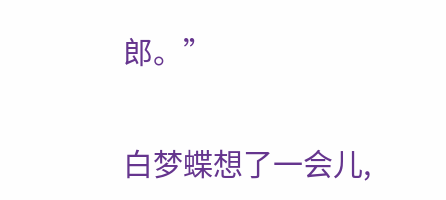郎。”

白梦蝶想了一会儿,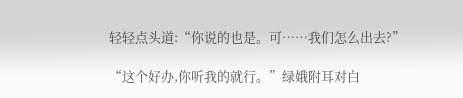轻轻点头道:“你说的也是。可……我们怎么出去?”

“这个好办,你听我的就行。”绿娥附耳对白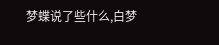梦蝶说了些什么,白梦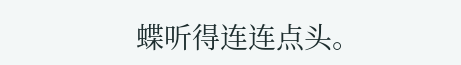蝶听得连连点头。